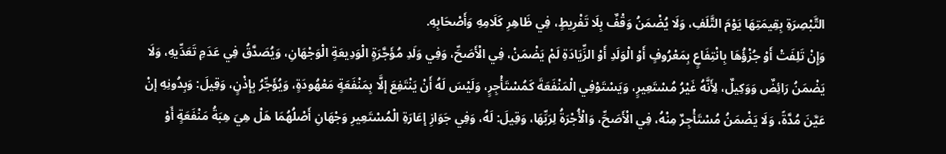التَّبْصِرَةِ بِقِيمَتِهَا يَوْمَ التَّلَفِ، وَلَا يُضْمَنُ وَقْفٌ بِلَا تَفْرِيطٍ، فِي ظَاهِرِ كَلَامِهِ وَأَصْحَابِهِ.
وَإِنْ تَلِفَتْ أَوْ جُزْؤُهَا بِانْتِفَاعٍ بِمَعْرُوفٍ أَوْ الْوَلَدِ أَوْ الزِّيَادَةِ لَمْ يَضْمَنْ، فِي الْأَصَحِّ، وَفِي وَلَدِ مُؤَجَّرَةٍ الْوَدِيعَةٍ الْوَجْهَانِ، وَيُصَدَّقُ فِي عَدَمِ تَعَدِّيهِ، وَلَا يَضْمَنُ رَائِضٌ وَوَكِيلٌ، لِأَنَّهُ غَيْرُ مُسْتَعِيرٍ، وَيَسْتَوْفِي الْمَنْفَعَةَ كَمُسْتَأْجِرٍ، وَلَيْسَ لَهُ أَنْ يَنْتَفِعَ إلَّا بِمَنْفَعَةٍ مَعْهُودَةٍ، وَيُؤَجِّرُ بِإِذْنٍ، وَقِيلَ: وَبِدُونِهِ إنْ عَيَّنَ مُدَّةً، وَلَا يَضْمَنُ مُسْتَأْجِرٌ مِنْهُ، فِي الْأَصَحِّ، وَالْأُجْرَةُ لِرَبِّهَا، وَقِيلَ: لَهُ، وَفِي جَوَازِ إعَارَةِ الْمُسْتَعِيرِ وَجْهَانِ أَصْلُهُمَا هَلْ هِيَ هِبَةُ مَنْفَعَةٍ أَوْ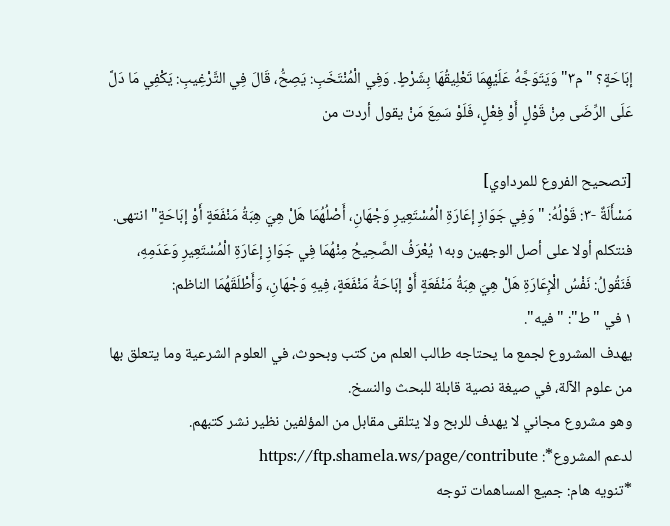إبَاحَةٍ؟ "م٣" وَيَتَوَجَّهُ عَلَيْهِمَا تَعْلِيقُهَا بِشَرْطٍ. وَفِي الْمُنْتَخَبِ: يَصِحُّ، قَالَ فِي التَّرْغِيبِ: يَكْفِي مَا دَلَّ عَلَى الرِّضَى مِنْ قَوْلٍ أَوْ فِعْلٍ، فَلَوْ سَمِعَ مَنْ يقول أردت من

[تصحيح الفروع للمرداوي]
مَسْأَلَةٌ -٣: قَوْلُهُ: "وَفِي جَوَازِ إعَارَةِ الْمُسْتَعِيرِ وَجْهَانِ، أَصْلُهُمَا هَلْ هِيَ هِبَةُ مَنْفَعَةٍ أَوْ إبَاحَةٍ" انتهى. فنتكلم أولا على أصل الوجهين وبه١ يُعْرَفُ الصَّحِيحُ مِنْهُمَا فِي جَوَازِ إعَارَةِ الْمُسْتَعِيرِ وَعَدَمِهِ، فَنَقُولُ: نَفْسُ الْإِعَارَةِ هَلْ هِيَ هِبَةُ مَنْفَعَةٍ أَوْ إبَاحَةُ مَنْفَعَةٍ، فِيهِ وَجْهَانِ، وَأَطْلَقَهُمَا الناظم:
١ في "ط": "فيه".
يهدف المشروع لجمع ما يحتاجه طالب العلم من كتب وبحوث، في العلوم الشرعية وما يتعلق بها من علوم الآلة، في صيغة نصية قابلة للبحث والنسخ.
وهو مشروع مجاني لا يهدف للربح ولا يتلقى مقابل من المؤلفين نظير نشر كتبهم.
لدعم المشروع*: https://ftp.shamela.ws/page/contribute
*تنويه هام: جميع المساهمات توجه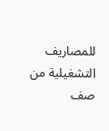للمصاريف التشغيلية من صف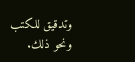وتدقيق للكتب ونحو ذلك.